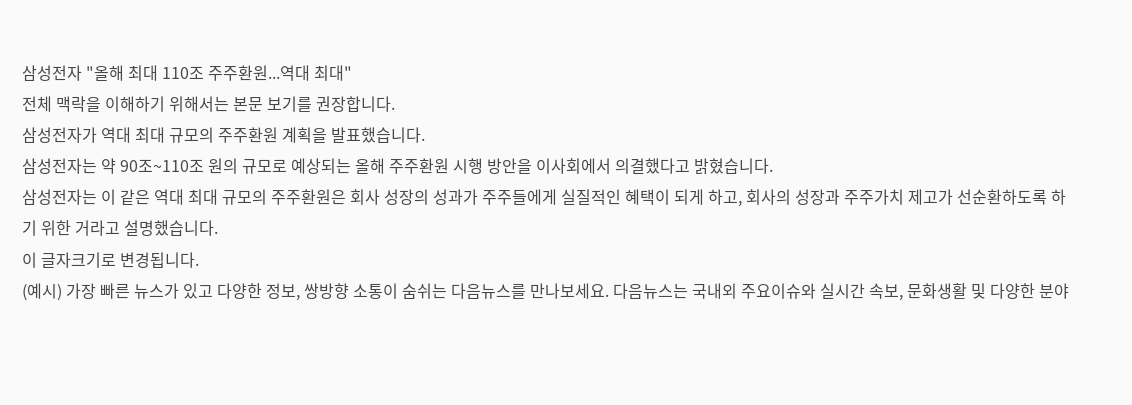삼성전자 "올해 최대 110조 주주환원...역대 최대"
전체 맥락을 이해하기 위해서는 본문 보기를 권장합니다.
삼성전자가 역대 최대 규모의 주주환원 계획을 발표했습니다.
삼성전자는 약 90조~110조 원의 규모로 예상되는 올해 주주환원 시행 방안을 이사회에서 의결했다고 밝혔습니다.
삼성전자는 이 같은 역대 최대 규모의 주주환원은 회사 성장의 성과가 주주들에게 실질적인 혜택이 되게 하고, 회사의 성장과 주주가치 제고가 선순환하도록 하기 위한 거라고 설명했습니다.
이 글자크기로 변경됩니다.
(예시) 가장 빠른 뉴스가 있고 다양한 정보, 쌍방향 소통이 숨쉬는 다음뉴스를 만나보세요. 다음뉴스는 국내외 주요이슈와 실시간 속보, 문화생활 및 다양한 분야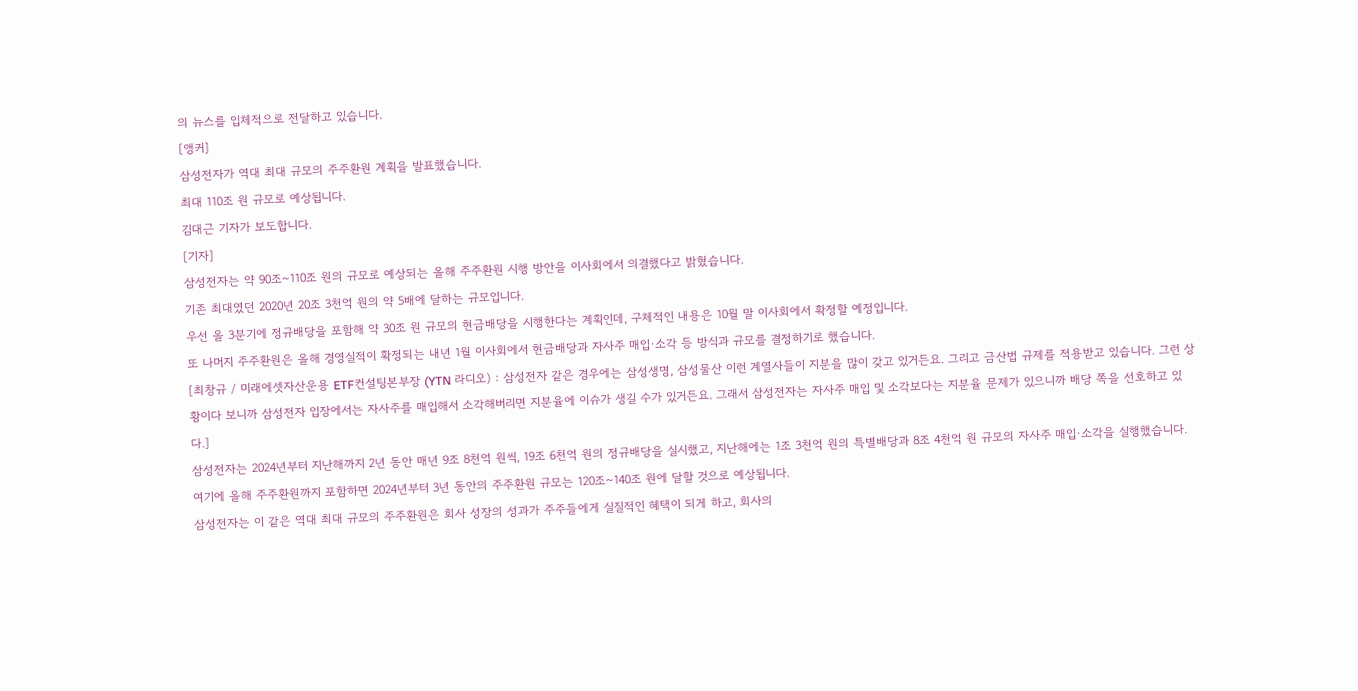의 뉴스를 입체적으로 전달하고 있습니다.
[앵커]
삼성전자가 역대 최대 규모의 주주환원 계획을 발표했습니다.
최대 110조 원 규모로 예상됩니다.
김대근 기자가 보도합니다.
[기자]
삼성전자는 약 90조~110조 원의 규모로 예상되는 올해 주주환원 시행 방안을 이사회에서 의결했다고 밝혔습니다.
기존 최대였던 2020년 20조 3천억 원의 약 5배에 달하는 규모입니다.
우선 올 3분기에 정규배당을 포함해 약 30조 원 규모의 현금배당을 시행한다는 계획인데, 구체적인 내용은 10월 말 이사회에서 확정할 예정입니다.
또 나머지 주주환원은 올해 경영실적이 확정되는 내년 1월 이사회에서 현금배당과 자사주 매입∙소각 등 방식과 규모를 결정하기로 했습니다.
[최창규 / 미래에셋자산운용 ETF컨설팅본부장 (YTN 라디오) : 삼성전자 같은 경우에는 삼성생명, 삼성물산 이런 계열사들이 지분을 많이 갖고 있거든요. 그리고 금산법 규제를 적용받고 있습니다. 그런 상황이다 보니까 삼성전자 입장에서는 자사주를 매입해서 소각해버리면 지분율에 이슈가 생길 수가 있거든요. 그래서 삼성전자는 자사주 매입 및 소각보다는 지분율 문제가 있으니까 배당 쪽을 선호하고 있다.]
삼성전자는 2024년부터 지난해까지 2년 동안 매년 9조 8천억 원씩, 19조 6천억 원의 정규배당을 실시했고, 지난해에는 1조 3천억 원의 특별배당과 8조 4천억 원 규모의 자사주 매입·소각을 실행했습니다.
여기에 올해 주주환원까지 포함하면 2024년부터 3년 동안의 주주환원 규모는 120조~140조 원에 달할 것으로 예상됩니다.
삼성전자는 이 같은 역대 최대 규모의 주주환원은 회사 성장의 성과가 주주들에게 실질적인 혜택이 되게 하고, 회사의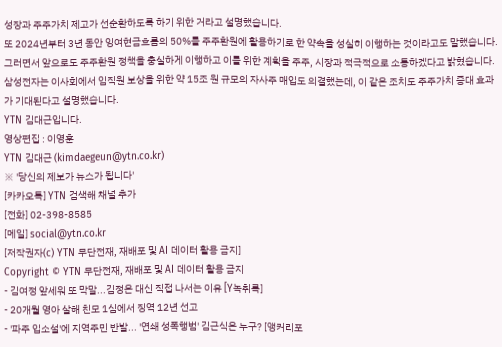성장과 주주가치 제고가 선순환하도록 하기 위한 거라고 설명했습니다.
또 2024년부터 3년 동안 잉여현금흐름의 50%를 주주환원에 활용하기로 한 약속을 성실히 이행하는 것이라고도 말했습니다.
그러면서 앞으로도 주주환원 정책을 충실하게 이행하고 이를 위한 계획을 주주, 시장과 적극적으로 소통하겠다고 밝혔습니다.
삼성전자는 이사회에서 임직원 보상을 위한 약 15조 원 규모의 자사주 매입도 의결했는데, 이 같은 조치도 주주가치 증대 효과가 기대된다고 설명했습니다.
YTN 김대근입니다.
영상편집 : 이영훈
YTN 김대근 (kimdaegeun@ytn.co.kr)
※ '당신의 제보가 뉴스가 됩니다'
[카카오톡] YTN 검색해 채널 추가
[전화] 02-398-8585
[메일] social@ytn.co.kr
[저작권자(c) YTN 무단전재, 재배포 및 AI 데이터 활용 금지]
Copyright © YTN 무단전재, 재배포 및 AI 데이터 활용 금지
- 김여정 앞세워 또 막말...김정은 대신 직접 나서는 이유 [Y녹취록]
- 20개월 영아 살해 친모 1심에서 징역 12년 선고
- '파주 입소설'에 지역주민 반발... '연쇄 성폭행범' 김근식은 누구? [앵커리포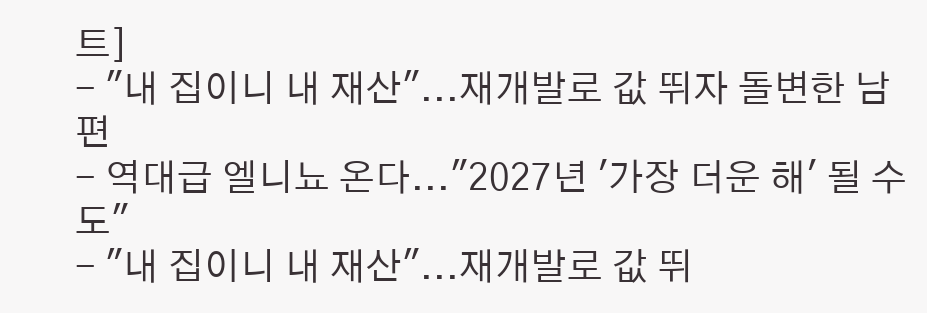트]
- "내 집이니 내 재산"...재개발로 값 뛰자 돌변한 남편
- 역대급 엘니뇨 온다..."2027년 '가장 더운 해' 될 수도"
- "내 집이니 내 재산"...재개발로 값 뛰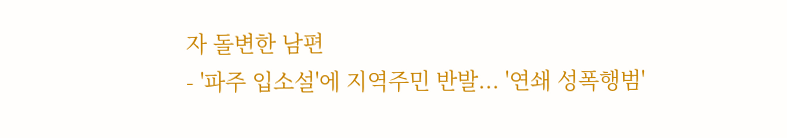자 돌변한 남편
- '파주 입소설'에 지역주민 반발... '연쇄 성폭행범'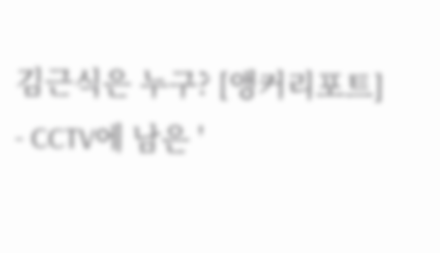김근식은 누구? [앵커리포트]
- CCTV에 남은 '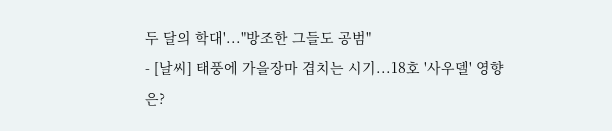두 달의 학대'..."방조한 그들도 공범"
- [날씨] 태풍에 가을장마 겹치는 시기...18호 '사우델' 영향은?